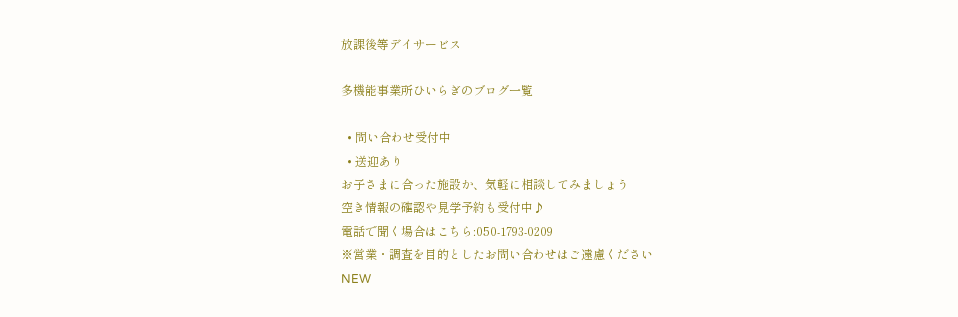放課後等デイサービス

多機能事業所ひいらぎのブログ一覧

  • 問い合わせ受付中
  • 送迎あり
お子さまに合った施設か、気軽に相談してみましょう
空き情報の確認や見学予約も受付中♪
電話で聞く場合はこちら:050-1793-0209
※営業・調査を目的としたお問い合わせはご遠慮ください
NEW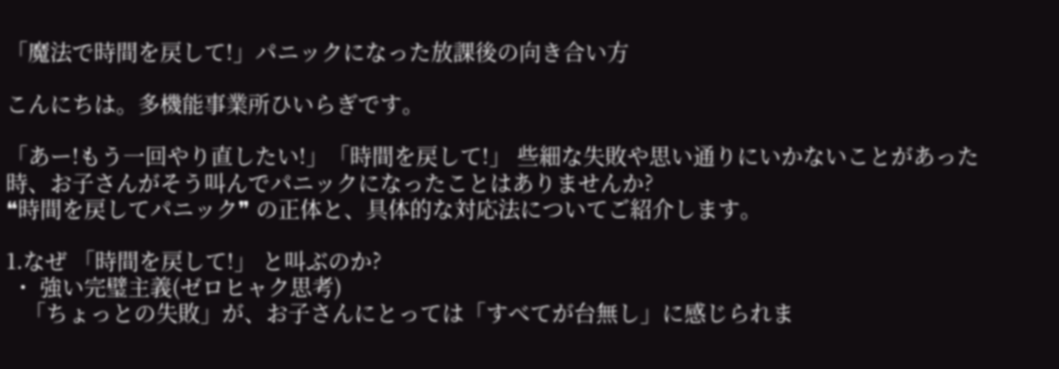「魔法で時間を戻して!」パニックになった放課後の向き合い方

こんにちは。多機能事業所ひいらぎです。

「あー!もう一回やり直したい!」「時間を戻して!」 些細な失敗や思い通りにいかないことがあった時、お子さんがそう叫んでパニックになったことはありませんか?
❝時間を戻してパニック❞ の正体と、具体的な対応法についてご紹介します。

1.なぜ 「時間を戻して!」 と叫ぶのか?
 ・ 強い完璧主義(ゼロヒャク思考)
   「ちょっとの失敗」が、お子さんにとっては「すべてが台無し」に感じられま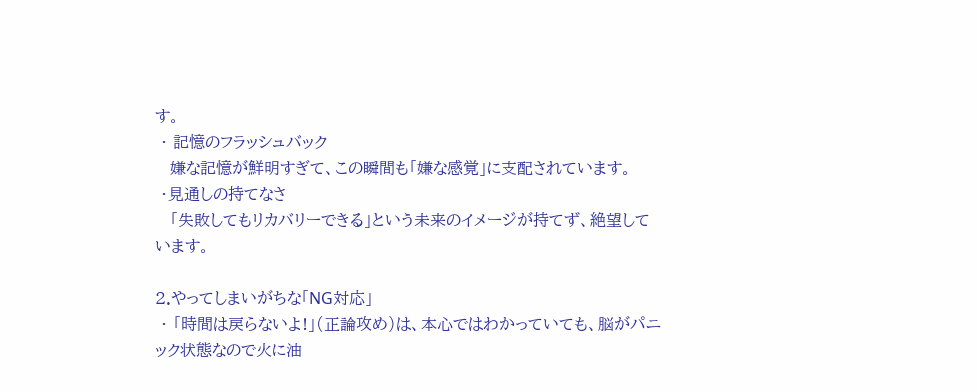す。
 ・ 記憶のフラッシュバック
   嫌な記憶が鮮明すぎて、この瞬間も「嫌な感覚」に支配されています。
 ・見通しの持てなさ
   「失敗してもリカバリーできる」という未来のイメージが持てず、絶望しています。

2.やってしまいがちな「NG対応」
 ・ 「時間は戻らないよ!」(正論攻め)は、本心ではわかっていても、脳がパニック状態なので火に油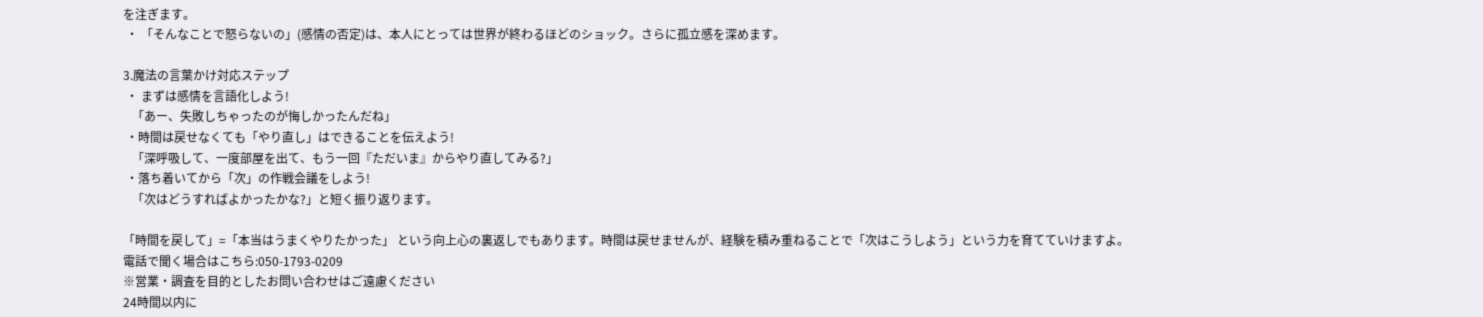を注ぎます。
 ・ 「そんなことで怒らないの」(感情の否定)は、本人にとっては世界が終わるほどのショック。さらに孤立感を深めます。

3.魔法の言葉かけ対応ステップ
 ・ まずは感情を言語化しよう!
   「あー、失敗しちゃったのが悔しかったんだね」
 ・時間は戻せなくても「やり直し」はできることを伝えよう!
   「深呼吸して、一度部屋を出て、もう一回『ただいま』からやり直してみる?」
 ・落ち着いてから「次」の作戦会議をしよう!
   「次はどうすればよかったかな?」と短く振り返ります。

「時間を戻して」=「本当はうまくやりたかった」 という向上心の裏返しでもあります。時間は戻せませんが、経験を積み重ねることで「次はこうしよう」という力を育てていけますよ。
電話で聞く場合はこちら:050-1793-0209
※営業・調査を目的としたお問い合わせはご遠慮ください
24時間以内に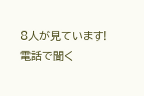8人が見ています!
電話で聞く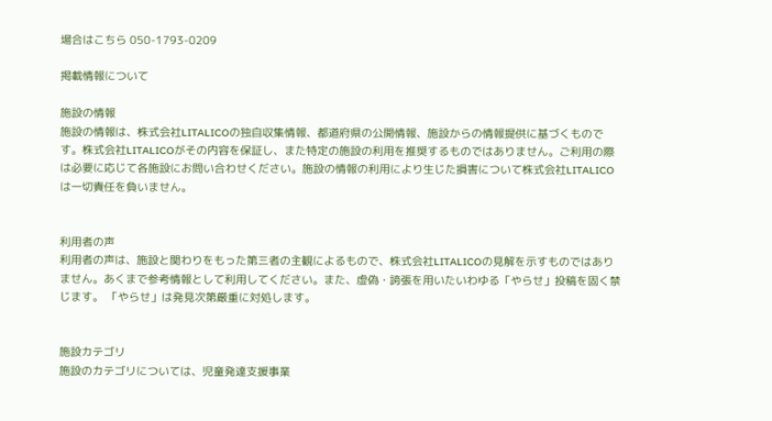場合はこちら 050-1793-0209

掲載情報について

施設の情報
施設の情報は、株式会社LITALICOの独自収集情報、都道府県の公開情報、施設からの情報提供に基づくものです。株式会社LITALICOがその内容を保証し、また特定の施設の利用を推奨するものではありません。ご利用の際は必要に応じて各施設にお問い合わせください。施設の情報の利用により生じた損害について株式会社LITALICOは一切責任を負いません。


利用者の声
利用者の声は、施設と関わりをもった第三者の主観によるもので、株式会社LITALICOの見解を示すものではありません。あくまで参考情報として利用してください。また、虚偽・誇張を用いたいわゆる「やらせ」投稿を固く禁じます。 「やらせ」は発見次第厳重に対処します。


施設カテゴリ
施設のカテゴリについては、児童発達支援事業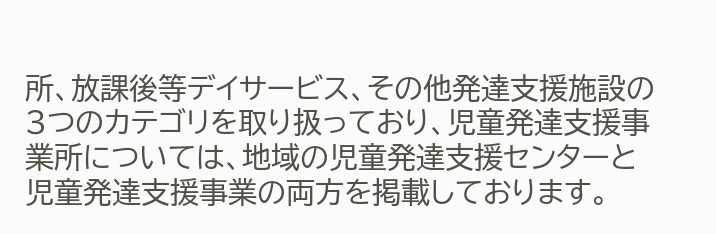所、放課後等デイサービス、その他発達支援施設の3つのカテゴリを取り扱っており、児童発達支援事業所については、地域の児童発達支援センターと児童発達支援事業の両方を掲載しております。